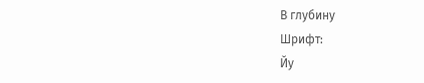В глубину
Шрифт:
Йу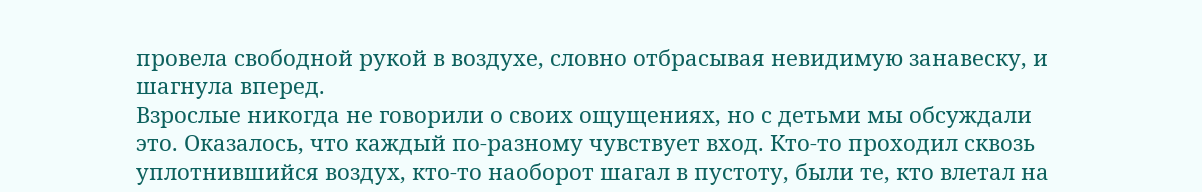провела свободной рукой в воздухе, словно отбрасывая невидимую занавеску, и шагнула вперед.
Взрослые никогда не говорили о своих ощущениях, но с детьми мы обсуждали это. Оказалось, что каждый по-разному чувствует вход. Кто-то проходил сквозь уплотнившийся воздух, кто-то наоборот шагал в пустоту, были те, кто влетал на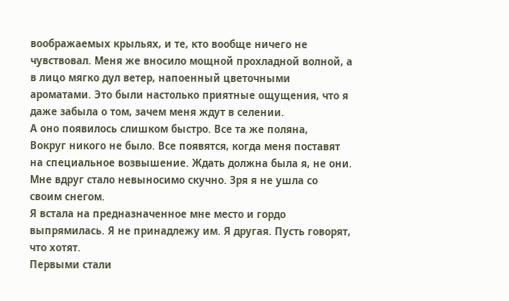воображаемых крыльях, и те, кто вообще ничего не чувствовал. Меня же вносило мощной прохладной волной, а в лицо мягко дул ветер, напоенный цветочными ароматами. Это были настолько приятные ощущения, что я даже забыла о том, зачем меня ждут в селении.
А оно появилось слишком быстро. Все та же поляна,
Вокруг никого не было. Все появятся, когда меня поставят на специальное возвышение. Ждать должна была я, не они. Мне вдруг стало невыносимо скучно. Зря я не ушла со своим снегом.
Я встала на предназначенное мне место и гордо выпрямилась. Я не принадлежу им. Я другая. Пусть говорят, что хотят.
Первыми стали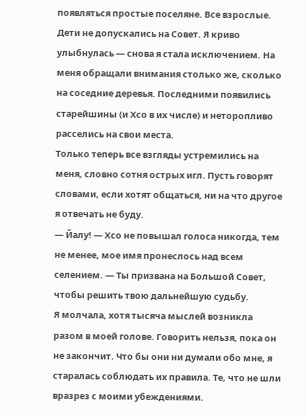появляться простые поселяне. Все взрослые. Дети не допускались на Совет. Я криво улыбнулась — снова я стала исключением. На меня обращали внимания столько же, сколько на соседние деревья. Последними появились старейшины (и Хсо в их числе) и неторопливо расселись на свои места.
Только теперь все взгляды устремились на меня, словно сотня острых игл. Пусть говорят словами, если хотят общаться, ни на что другое я отвечать не буду.
— Йалу! — Хсо не повышал голоса никогда, тем не менее, мое имя пронеслось над всем селением. — Ты призвана на Большой Совет, чтобы решить твою дальнейшую судьбу.
Я молчала, хотя тысяча мыслей возникла разом в моей голове. Говорить нельзя, пока он не закончит. Что бы они ни думали обо мне, я старалась соблюдать их правила. Те, что не шли вразрез с моими убеждениями.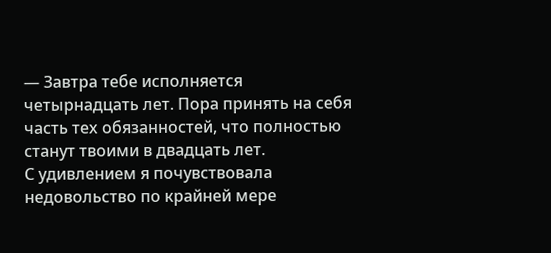— Завтра тебе исполняется четырнадцать лет. Пора принять на себя часть тех обязанностей, что полностью станут твоими в двадцать лет.
С удивлением я почувствовала недовольство по крайней мере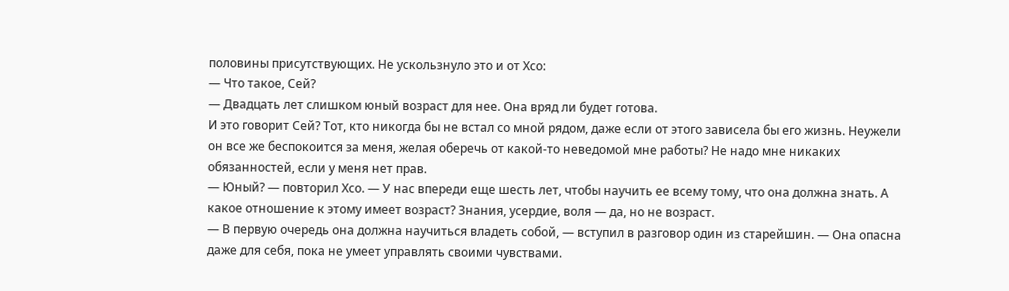половины присутствующих. Не ускользнуло это и от Хсо:
— Что такое, Сей?
— Двадцать лет слишком юный возраст для нее. Она вряд ли будет готова.
И это говорит Сей? Тот, кто никогда бы не встал со мной рядом, даже если от этого зависела бы его жизнь. Неужели он все же беспокоится за меня, желая оберечь от какой-то неведомой мне работы? Не надо мне никаких обязанностей, если у меня нет прав.
— Юный? — повторил Хсо. — У нас впереди еще шесть лет, чтобы научить ее всему тому, что она должна знать. А какое отношение к этому имеет возраст? Знания, усердие, воля — да, но не возраст.
— В первую очередь она должна научиться владеть собой, — вступил в разговор один из старейшин. — Она опасна даже для себя, пока не умеет управлять своими чувствами.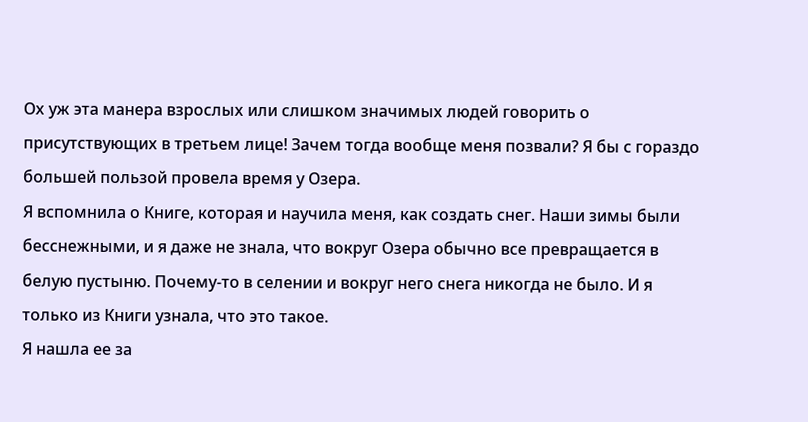Ох уж эта манера взрослых или слишком значимых людей говорить о присутствующих в третьем лице! Зачем тогда вообще меня позвали? Я бы с гораздо большей пользой провела время у Озера.
Я вспомнила о Книге, которая и научила меня, как создать снег. Наши зимы были бесснежными, и я даже не знала, что вокруг Озера обычно все превращается в белую пустыню. Почему-то в селении и вокруг него снега никогда не было. И я только из Книги узнала, что это такое.
Я нашла ее за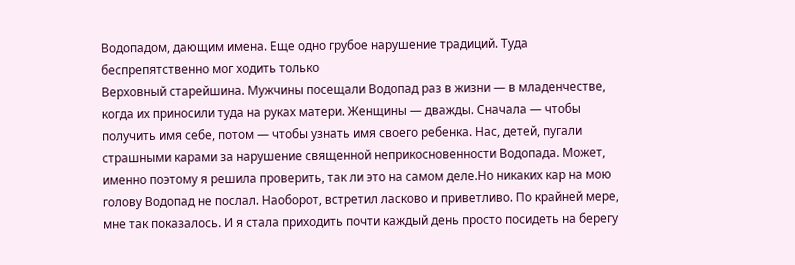Водопадом, дающим имена. Еще одно грубое нарушение традиций. Туда беспрепятственно мог ходить только
Верховный старейшина. Мужчины посещали Водопад раз в жизни — в младенчестве, когда их приносили туда на руках матери. Женщины — дважды. Сначала — чтобы получить имя себе, потом — чтобы узнать имя своего ребенка. Нас, детей, пугали страшными карами за нарушение священной неприкосновенности Водопада. Может, именно поэтому я решила проверить, так ли это на самом деле.Но никаких кар на мою голову Водопад не послал. Наоборот, встретил ласково и приветливо. По крайней мере, мне так показалось. И я стала приходить почти каждый день просто посидеть на берегу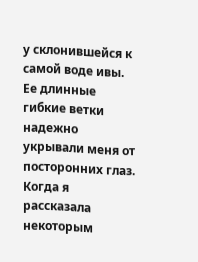у склонившейся к самой воде ивы. Ее длинные гибкие ветки надежно укрывали меня от посторонних глаз.
Когда я рассказала некоторым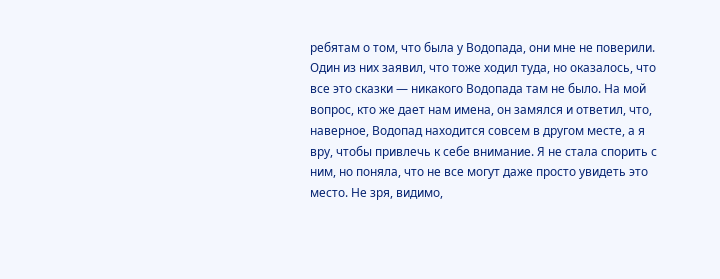ребятам о том, что была у Водопада, они мне не поверили. Один из них заявил, что тоже ходил туда, но оказалось, что все это сказки — никакого Водопада там не было. На мой вопрос, кто же дает нам имена, он замялся и ответил, что, наверное, Водопад находится совсем в другом месте, а я вру, чтобы привлечь к себе внимание. Я не стала спорить с ним, но поняла, что не все могут даже просто увидеть это место. Не зря, видимо,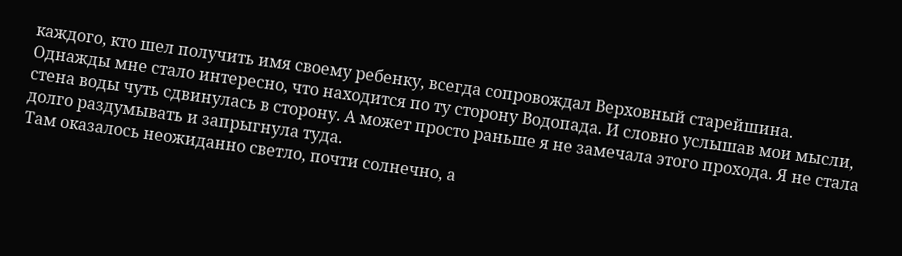каждого, кто шел получить имя своему ребенку, всегда сопровождал Верховный старейшина.
Однажды мне стало интересно, что находится по ту сторону Водопада. И словно услышав мои мысли, стена воды чуть сдвинулась в сторону. А может просто раньше я не замечала этого прохода. Я не стала долго раздумывать и запрыгнула туда.
Там оказалось неожиданно светло, почти солнечно, а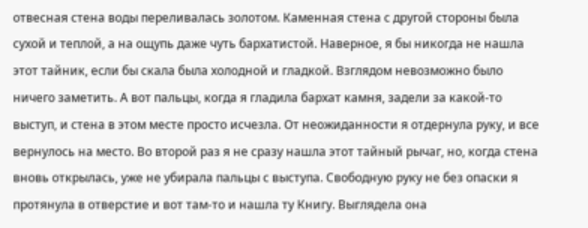отвесная стена воды переливалась золотом. Каменная стена с другой стороны была сухой и теплой, а на ощупь даже чуть бархатистой. Наверное, я бы никогда не нашла этот тайник, если бы скала была холодной и гладкой. Взглядом невозможно было ничего заметить. А вот пальцы, когда я гладила бархат камня, задели за какой-то выступ, и стена в этом месте просто исчезла. От неожиданности я отдернула руку, и все вернулось на место. Во второй раз я не сразу нашла этот тайный рычаг, но, когда стена вновь открылась, уже не убирала пальцы с выступа. Свободную руку не без опаски я протянула в отверстие и вот там-то и нашла ту Книгу. Выглядела она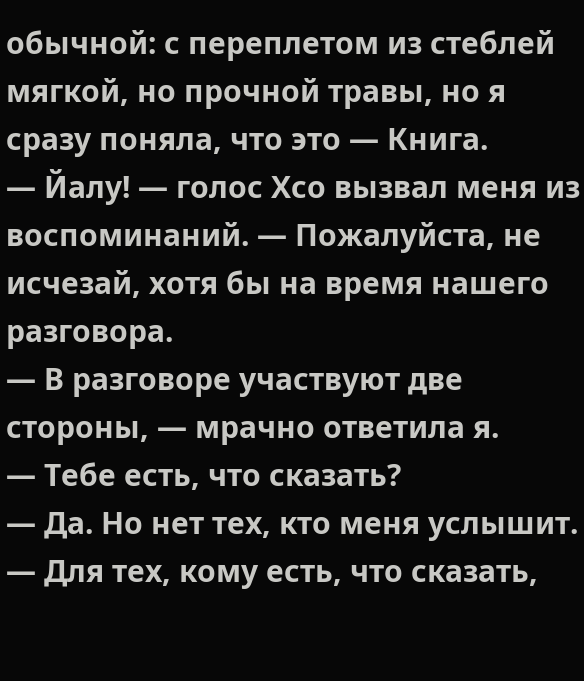обычной: с переплетом из стеблей мягкой, но прочной травы, но я сразу поняла, что это — Книга.
— Йалу! — голос Хсо вызвал меня из воспоминаний. — Пожалуйста, не исчезай, хотя бы на время нашего разговора.
— В разговоре участвуют две стороны, — мрачно ответила я.
— Тебе есть, что сказать?
— Да. Но нет тех, кто меня услышит.
— Для тех, кому есть, что сказать,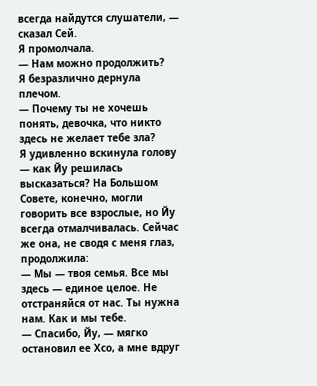всегда найдутся слушатели, — сказал Сей.
Я промолчала.
— Нам можно продолжить?
Я безразлично дернула плечом.
— Почему ты не хочешь понять, девочка, что никто здесь не желает тебе зла?
Я удивленно вскинула голову — как Йу решилась высказаться? На Большом Совете, конечно, могли говорить все взрослые, но Йу всегда отмалчивалась. Сейчас же она, не сводя с меня глаз, продолжила:
— Мы — твоя семья. Все мы здесь — единое целое. Не отстраняйся от нас. Ты нужна нам. Как и мы тебе.
— Спасибо, Йу, — мягко остановил ее Хсо, а мне вдруг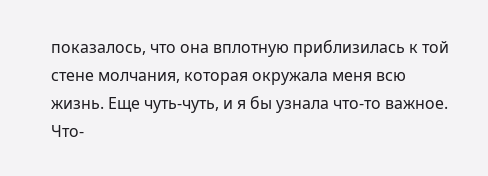показалось, что она вплотную приблизилась к той стене молчания, которая окружала меня всю жизнь. Еще чуть-чуть, и я бы узнала что-то важное. Что-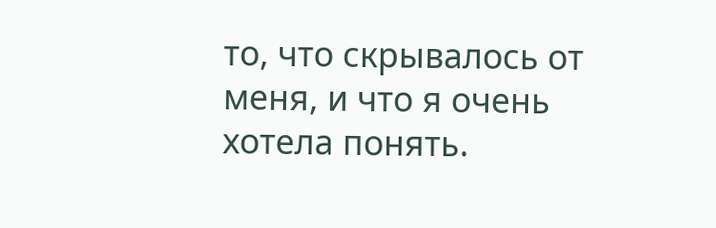то, что скрывалось от меня, и что я очень хотела понять.